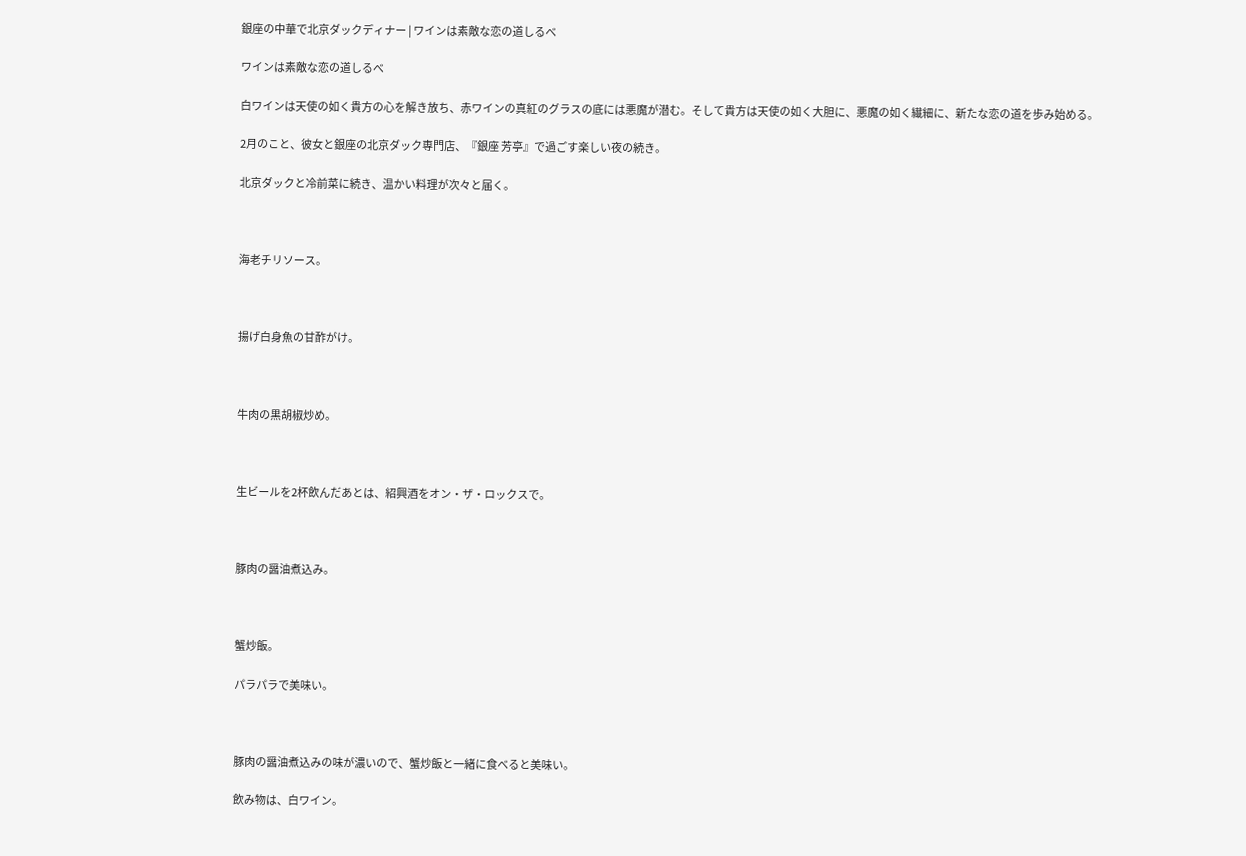銀座の中華で北京ダックディナー | ワインは素敵な恋の道しるべ

ワインは素敵な恋の道しるべ

白ワインは天使の如く貴方の心を解き放ち、赤ワインの真紅のグラスの底には悪魔が潜む。そして貴方は天使の如く大胆に、悪魔の如く繊細に、新たな恋の道を歩み始める。

2月のこと、彼女と銀座の北京ダック専門店、『銀座 芳亭』で過ごす楽しい夜の続き。

北京ダックと冷前菜に続き、温かい料理が次々と届く。



海老チリソース。



揚げ白身魚の甘酢がけ。



牛肉の黒胡椒炒め。



生ビールを2杯飲んだあとは、紹興酒をオン・ザ・ロックスで。



豚肉の醤油煮込み。



蟹炒飯。

パラパラで美味い。



豚肉の醤油煮込みの味が濃いので、蟹炒飯と一緒に食べると美味い。

飲み物は、白ワイン。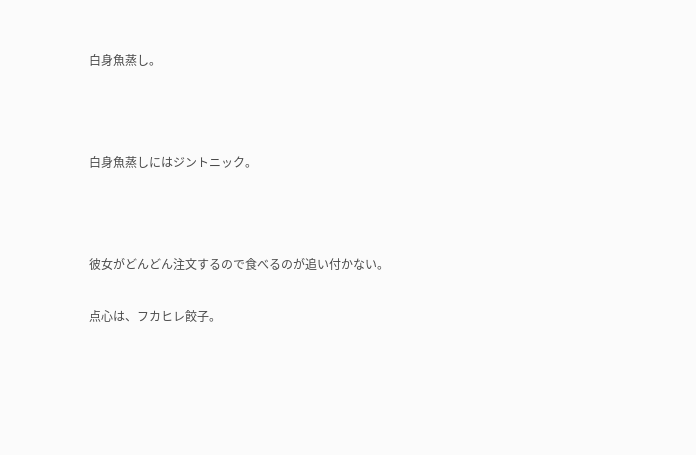白身魚蒸し。



白身魚蒸しにはジントニック。



彼女がどんどん注文するので食べるのが追い付かない。

点心は、フカヒレ餃子。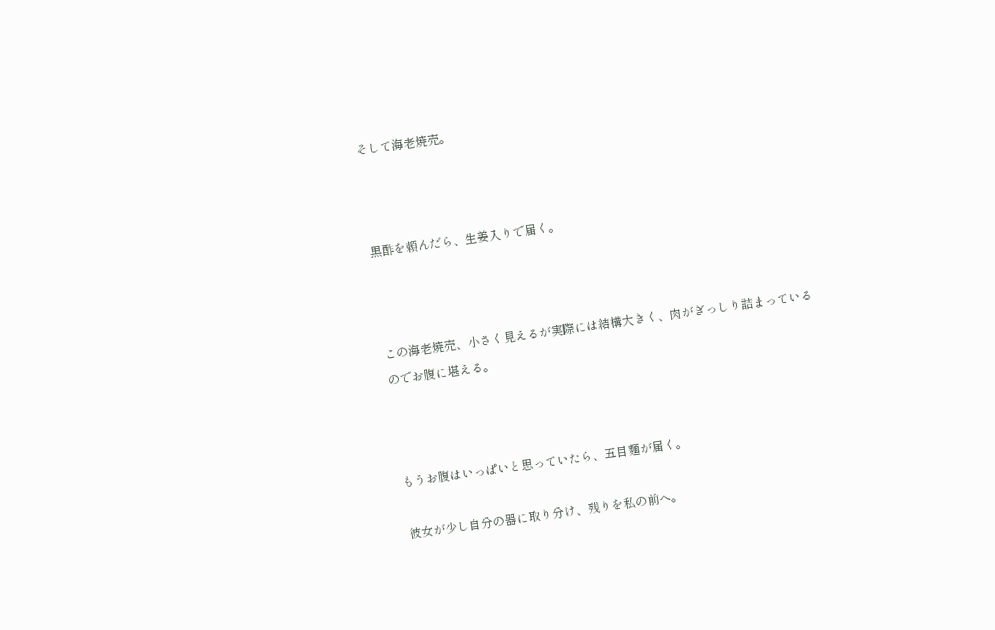そして海老焼売。



黒酢を頼んだら、生姜入りで届く。



この海老焼売、小さく見えるが実際には結構大きく、肉がぎっしり詰まっているのでお腹に堪える。



もうお腹はいっぱいと思っていたら、五目麵が届く。

彼女が少し自分の器に取り分け、残りを私の前へ。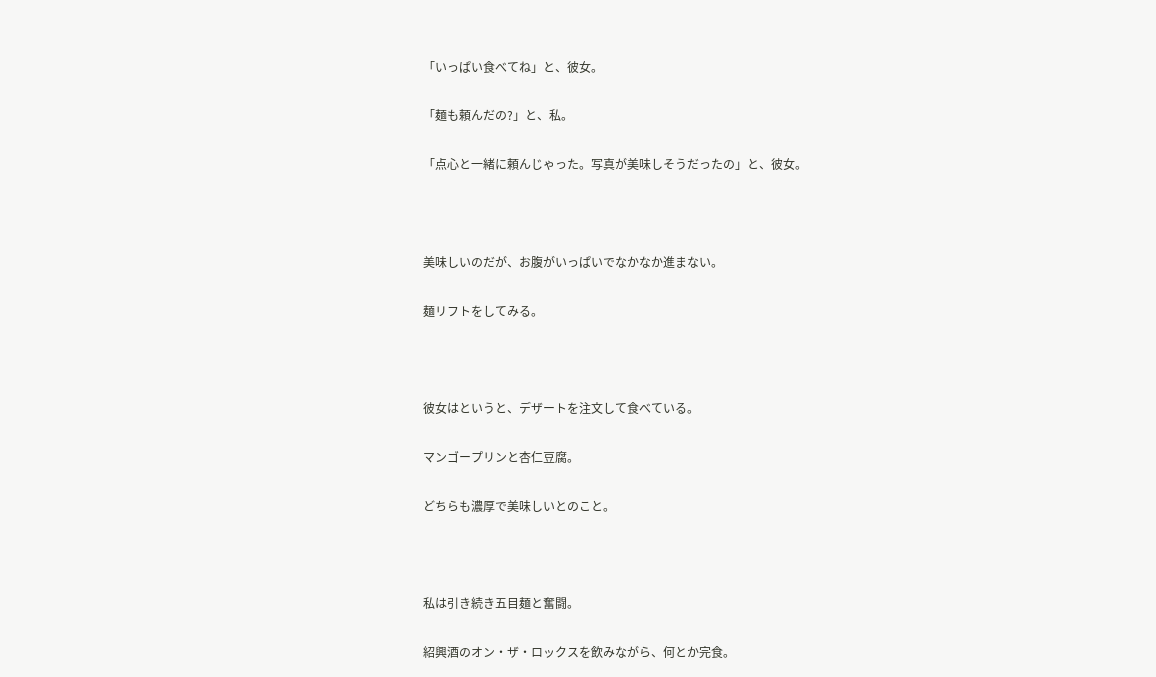「いっぱい食べてね」と、彼女。

「麺も頼んだの?」と、私。

「点心と一緒に頼んじゃった。写真が美味しそうだったの」と、彼女。



美味しいのだが、お腹がいっぱいでなかなか進まない。

麺リフトをしてみる。



彼女はというと、デザートを注文して食べている。

マンゴープリンと杏仁豆腐。

どちらも濃厚で美味しいとのこと。



私は引き続き五目麺と奮闘。

紹興酒のオン・ザ・ロックスを飲みながら、何とか完食。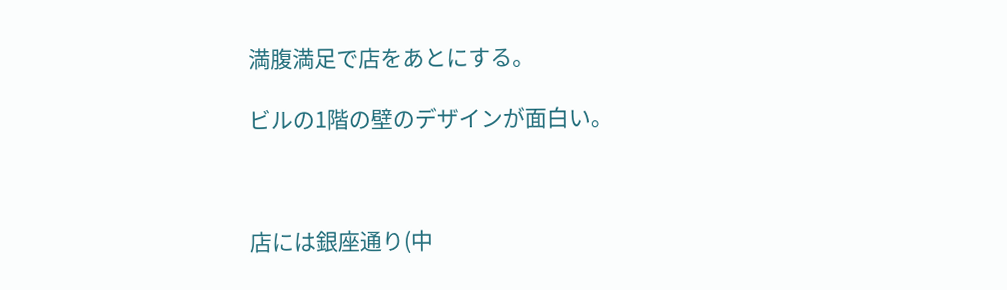満腹満足で店をあとにする。

ビルの1階の壁のデザインが面白い。



店には銀座通り(中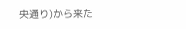央通り)から来た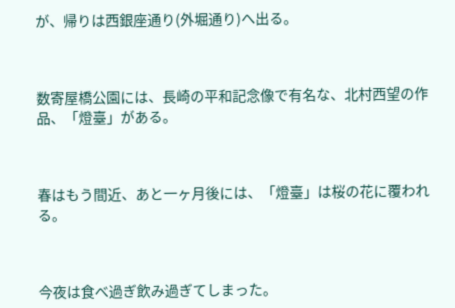が、帰りは西銀座通り(外堀通り)へ出る。



数寄屋橋公園には、長崎の平和記念像で有名な、北村西望の作品、「燈臺」がある。



春はもう間近、あと一ヶ月後には、「燈臺」は桜の花に覆われる。



今夜は食べ過ぎ飲み過ぎてしまった。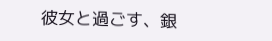彼女と過ごす、銀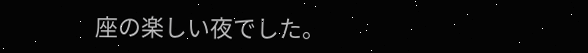座の楽しい夜でした。